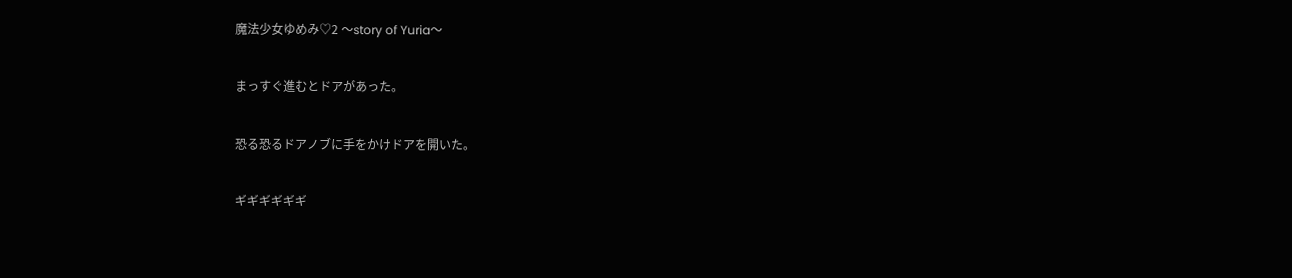魔法少女ゆめみ♡2 〜story of Yuria〜

まっすぐ進むとドアがあった。

恐る恐るドアノブに手をかけドアを開いた。

ギギギギギギ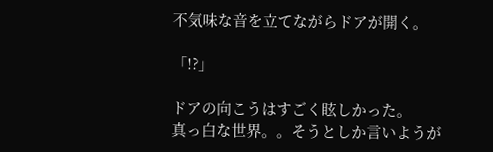不気味な音を立てながらドアが開く。

「!?」

ドアの向こうはすごく眩しかった。
真っ白な世界。。そうとしか言いようが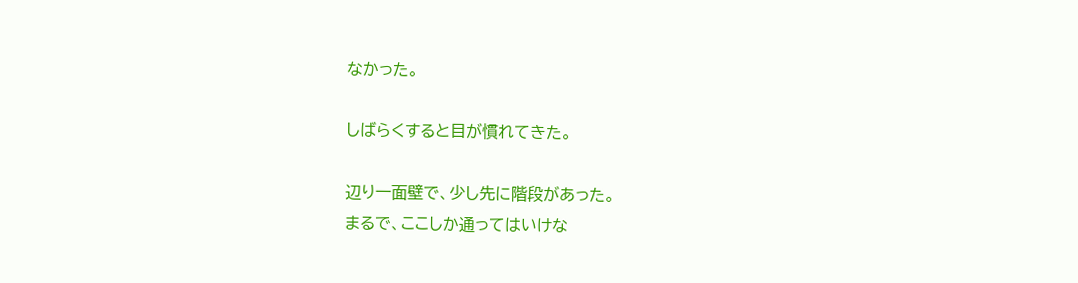なかった。

しばらくすると目が慣れてきた。

辺り一面壁で、少し先に階段があった。
まるで、ここしか通ってはいけな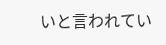いと言われてい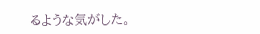るような気がした。